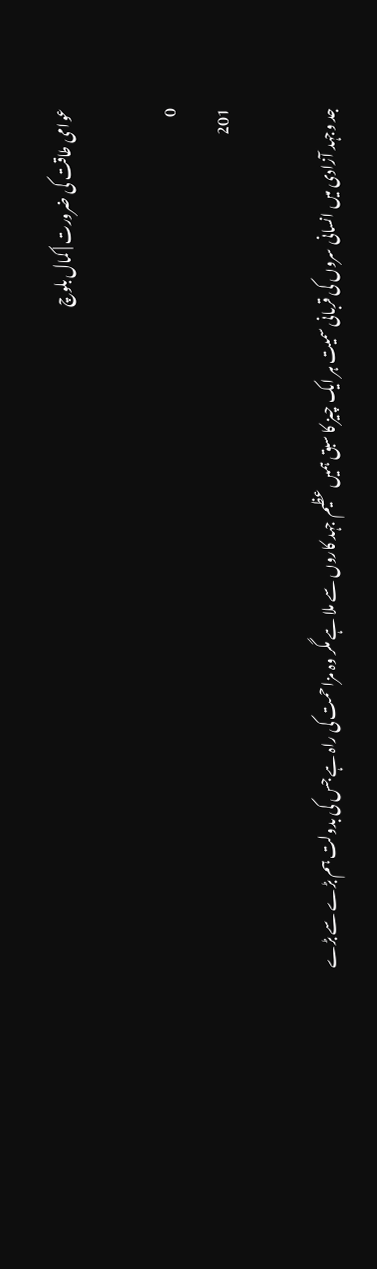عوامی طاقت کی ضرورت | کمال بلوچ

0
201

جد وجہد آزادی میں انسانی سروں کی قربانی سمیت ہر ایک چیز کا سبق ہمیں عظیم جہد کاروں سے ملا ہے مگر وہ مزاحمت کی راہ ہے جس کی بدولت ہم بڑے سے بڑے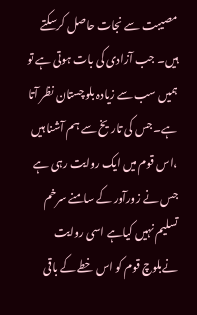مصیبت سے نجات حاصل کرسکتے ہیں۔ جب آزادی کی بات ہوتی ہے تو ہمیں سب سے زیادہ بلوچستان نظر آتا ہے۔ جس کی تاریخ سے ہم آشنا ہیں ،اس قوم میں ایک روایت رہی ہے جس نے زورآور کے سامنے سرخم تسلیم نہیں کیاہے اسی روایت نےبلوچ قوم کو اس خطے کے باقی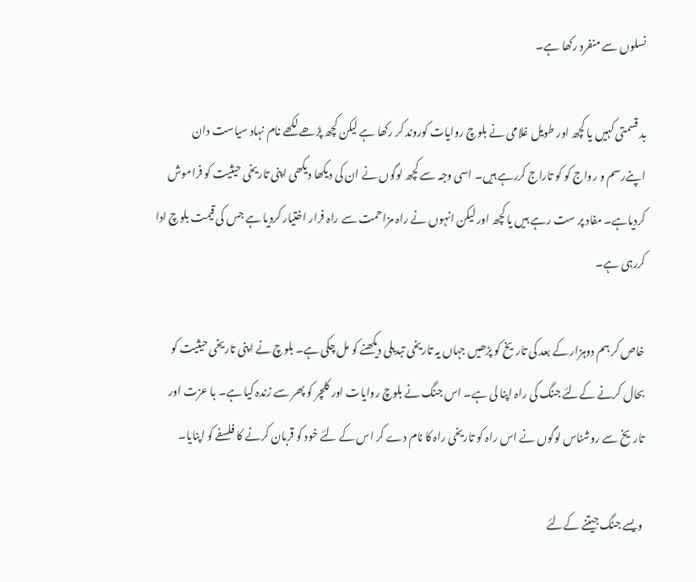نسلوں سے منفرد رکھا ہے۔

بد قسمتی کہیں یا کچھ اور طویل غلامی نے بلوچ روایات کوروند کر رکھا ہے لیکن کچھ پڑھے لکھے نام نہاد سیاست دان اپنےرسم و رواج کو کو تاراج کررہے ہیں۔ اسی وجہ سے کچھ لوگوں نے ان کی دیکھا دیکھی اپنی تاریخی حیثیت کو فراموش کردیاہے۔ مفاد پر ست رہے ہیں یا کچھ اور لیکن انہوں نے راہ مزاحمت سے راہ فرار اختیار کردیا ہے جس کی قیمت بلوچ ادا کررہی ہے۔

خاص کر ہم دوہزار کے بعد کی تاریخ کو پڑھیں جہاں یہ تاریخی تبدیلی دیکھنے کو مل چکی ہے۔ بلوچ نے اپنی تاریخی حیثیت کو بحال کرنے کےلئے جنگ کی راہ اپنا لی ہے۔ اس جنگ نے بلوچ روایات اور کلچر کو پھر سے زندہ کیا ہے۔ با عزت اور تاریخ سے روشناس لوگوں نے اس راہ کو تاریخی راہ کا نام دے کر اس کے لئے خود کو قربان کرنے کا فلسفے کو اپنایا۔

ویسے جنگ جیتنے کےلئے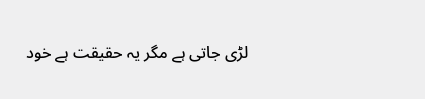لڑی جاتی ہے مگر یہ حقیقت ہے خود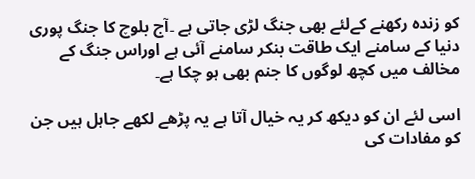کو زندہ رکھنے کےلئے بھی جنگ لڑی جاتی ہے ۔آج بلوچ کا جنگ پوری دنیا کے سامنے ایک طاقت بنکر سامنے آئی ہے اوراس جنگ کے مخالف میں کچھ لوگوں کا جنم بھی ہو چکا ہے۔

اسی لئے ان کو دیکھ کر یہ خیال آتا ہے یہ پڑھے لکھے جاہل ہیں جن کو مفادات کی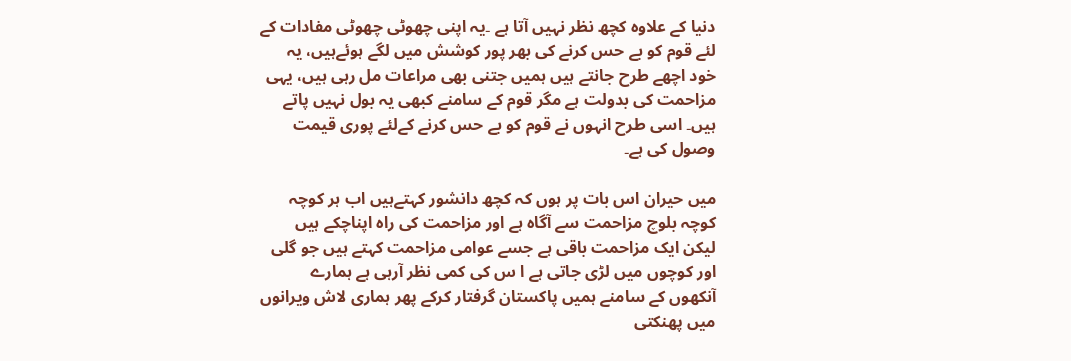دنیا کے علاوہ کچھ نظر نہیں آتا ہے ۔یہ اپنی چھوٹی چھوٹی مفادات کے لئے قوم کو بے حس کرنے کی بھر پور کوشش میں لگے ہوئےہیں، یہ خود اچھے طرح جانتے ہیں ہمیں جتنی بھی مراعات مل رہی ہیں، یہی مزاحمت کی بدولت ہے مگر قوم کے سامنے کبھی یہ بول نہیں پاتے ہیں۔ اسی طرح انہوں نے قوم کو بے حس کرنے کےلئے پوری قیمت وصول کی ہے۔

میں حیران اس بات پر ہوں کہ کچھ دانشور کہتےہیں اب ہر کوچہ کوچہ بلوچ مزاحمت سے آگاہ ہے اور مزاحمت کی راہ اپناچکے ہیں لیکن ایک مزاحمت باقی ہے جسے عوامی مزاحمت کہتے ہیں جو گلی اور کوچوں میں لڑی جاتی ہے ا س کی کمی نظر آرہی ہے ہمارے آنکھوں کے سامنے ہمیں پاکستان گرفتار کرکے پھر ہماری لاش ویرانوں میں پھنکتی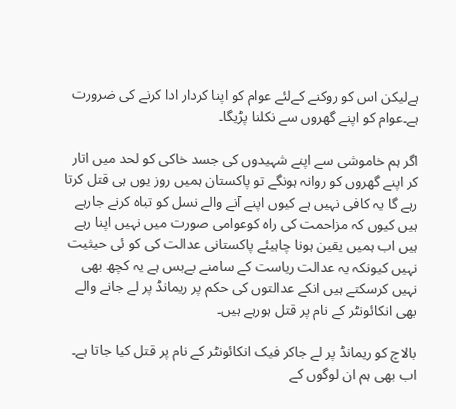ہےلیکن اس کو روکنے کےلئے عوام کو اپنا کردار ادا کرنے کی ضرورت ہے۔عوام کو اپنے گھروں سے نکلنا پڑیگا۔

اگر ہم خاموشی سے اپنے شہیدوں کی جسد خاکی کو لحد میں اتار کر اپنے گھروں کو روانہ ہونگے تو پاکستان ہمیں روز یوں ہی قتل کرتا رہے گا یہ کافی نہیں ہے کیوں اپنے آنے والے نسل کو تباہ کرنے جارہے ہیں کیوں کہ مزاحمت کی راہ کوعوامی صورت میں نہیں اپنا رہے ہیں اب ہمیں یقین ہونا چاہیئے پاکستانی عدالت کی کو ئی حیثیت نہیں کیونکہ یہ عدالت ریاست کے سامنے بےبس ہے یہ کچھ بھی نہیں کرسکتے ہیں انکے عدالتوں کی حکم پر ریمانڈ پر لے جانے والے بھی انکائونٹر کے نام پر قتل ہورہے ہیں۔

بالاچ کو ریمانڈ پر لے جاکر فیک انکائونٹر کے نام پر قتل کیا جاتا ہے۔ اب بھی ہم ان لوگوں کے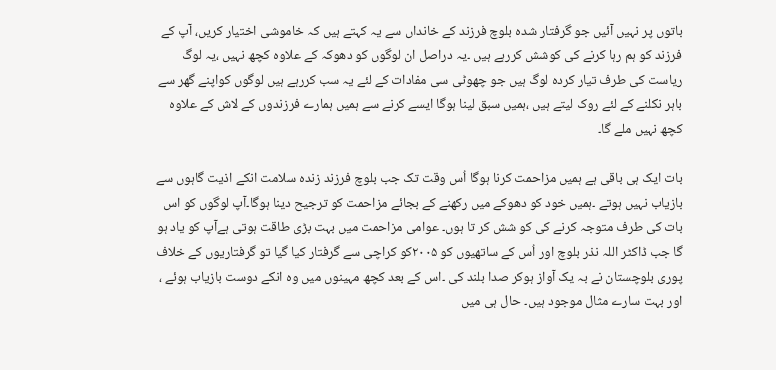باتوں پر نہیں آئیں جو گرفتار شدہ بلوچ فرزند کے خانداں سے یہ کہتے ہیں کہ خاموشی اختیار کریں، آپ کے فرزند کو ہم رہا کرنے کی کوشش کررہے ہیں ۔یہ دراصل ان لوگوں کو دھوکہ کے علاوہ کچھ نہیں ،یہ لوگ ریاست کی طرف تیار کردہ لوگ ہیں جو چھوٹی سی مفادات کے لئے یہ سب کررہے ہیں لوگوں کواپنے گھر سے باہر نکلنے کے لئے روک لیتے ہیں ،ہمیں سبق لینا ہوگا ایسے کرنے سے ہمیں ہمارے فرزندوں کے لاش کے علاوہ کچھ نہیں ملے گا۔

بات ایک ہی باقی ہے ہمیں مزاحمت کرنا ہوگا اُس وقت تک جب بلوچ فرزند زندہ سلامت انکے اذیت گاہوں سے بازیاب نہیں ہوتے ۔ہمیں خود کو دھوکے میں رکھنے کے بجائے مزاحمت کو ترجیح دینا ہوگا۔آپ لوگوں کو اس بات کی طرف متوجہ کرنے کی کو شش کر تا ہوں۔ عوامی مزاحمت میں بہت بڑی طاقت ہوتی ہےآپ کو یاد ہو گا جب ڈاکٹر اللہ نذر بلوچ اور اُس کے ساتھیوں کو ۲۰۰۵کو کراچی سے گرفتار کیا گیا تو گرفتاریوں کے خلاف پوری بلوچستان نے بہ یک آواز ہوکر صدا بلند کی ۔اس کے بعد کچھ مہینوں میں وہ انکے دوست بازیاب ہوئے ، اور بہت سارے مثال موجود ہیں۔ حال ہی میں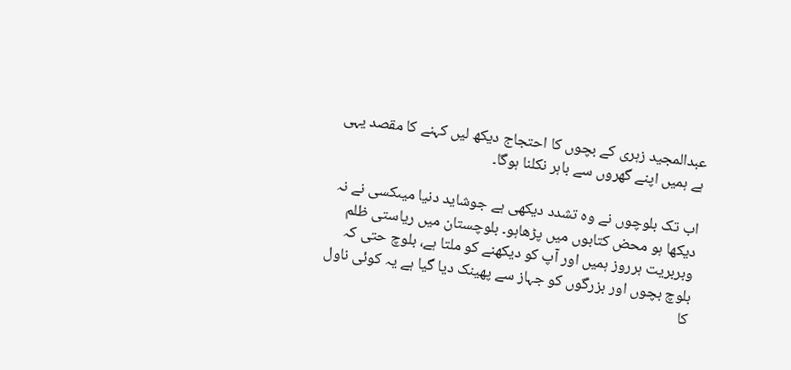عبدالمجید زہری کے بچوں کا احتجاج دیکھ لیں کہنے کا مقصد یہی ہے ہمیں اپنے گھروں سے باہر نکلنا ہوگا۔

اب تک بلوچوں نے وہ تشدد دیکھی ہے جوشاید دنیا میںکسی نے نہ دیکھا ہو محض کتابوں میں پڑھاہو۔ بلوچستان میں ریاستی ظلم وبربریت ہرروز ہمیں اور آپ کو دیکھنے کو ملتا ہے، بلوچ حتی کہ بلوچ بچوں اور بزرگوں کو جہاز سے پھینک دیا گیا ہے یہ کوئی ناول کا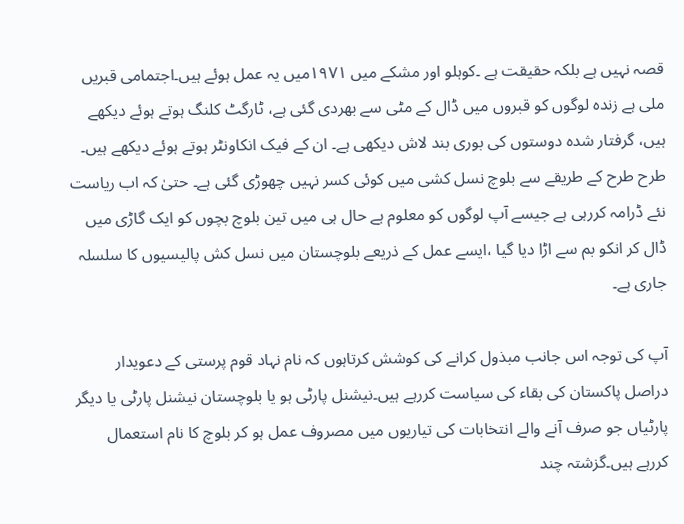قصہ نہیں ہے بلکہ حقیقت ہے ۔کوہلو اور مشکے میں ۱۹۷۱میں یہ عمل ہوئے ہیں۔اجتمامی قبریں ملی ہے زندہ لوگوں کو قبروں میں ڈال کے مٹی سے بھردی گئی ہے، ٹارگٹ کلنگ ہوتے ہوئے دیکھے ہیں، گرفتار شدہ دوستوں کی بوری بند لاش دیکھی ہے۔ ان کے فیک انکاونٹر ہوتے ہوئے دیکھے ہیں۔ طرح طرح کے طریقے سے بلوچ نسل کشی میں کوئی کسر نہیں چھوڑی گئی ہے۔ حتیٰ کہ اب ریاست نئے ڈرامہ کررہی ہے جیسے آپ لوگوں کو معلوم ہے حال ہی میں تین بلوچ بچوں کو ایک گاڑی میں ڈال کر انکو بم سے اڑا دیا گیا ،ایسے عمل کے ذریعے بلوچستان میں نسل کش پالیسیوں کا سلسلہ جاری ہے۔

آپ کی توجہ اس جانب مبذول کرانے کی کوشش کرتاہوں کہ نام نہاد قوم پرستی کے دعویدار دراصل پاکستان کی بقاء کی سیاست کررہے ہیں۔نیشنل پارٹی ہو یا بلوچستان نیشنل پارٹی یا دیگر پارٹیاں جو صرف آنے والے انتخابات کی تیاریوں میں مصروف عمل ہو کر بلوچ کا نام استعمال کررہے ہیں۔گزشتہ چند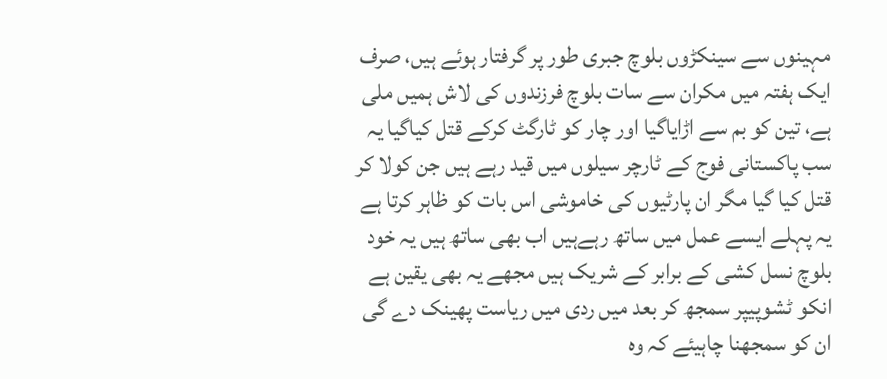مہینوں سے سینکڑوں بلوچ جبری طور پر گرفتار ہوئے ہیں، صرف ایک ہفتہ میں مکران سے سات بلوچ فرزندوں کی لاش ہمیں ملی ہے، تین کو بم سے اڑایاگیا اور چار کو ٹارگٹ کرکے قتل کیاگیا یہ سب پاکستانی فوج کے ٹارچر سیلوں میں قید رہے ہیں جن کولا کر قتل کیا گیا مگر ان پارٹیوں کی خاموشی اس بات کو ظاہر کرتا ہے یہ پہلے ایسے عمل میں ساتھ رہےہیں اب بھی ساتھ ہیں یہ خود بلوچ نسل کشی کے برابر کے شریک ہیں مجھے یہ بھی یقین ہے انکو ٹشوپیپر سمجھ کر بعد میں ردی میں ریاست پھینک دے گی ان کو سمجھنا چاہیئے کہ وہ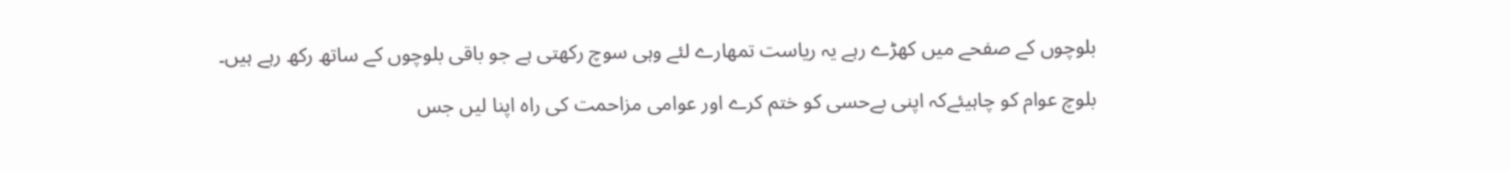بلوچوں کے صفحے میں کھڑے رہے یہ ریاست تمھارے لئے وہی سوچ رکھتی ہے جو باقی بلوچوں کے ساتھ رکھ رہے ہیں۔

بلوچ عوام کو چاہیئےکہ اپنی بےحسی کو ختم کرے اور عوامی مزاحمت کی راہ اپنا لیں جس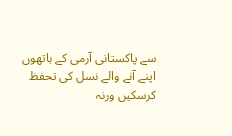سے پاکستانی آرمی کے ہاتھوں اپنے آنے والے نسل کی تحفظ کرسکیں ورنہ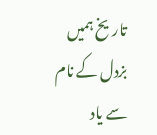تاریخ ہمیں بزدل کے نام سے یاد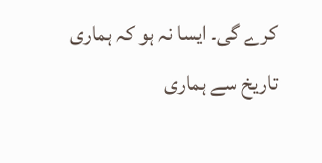کرے گی۔ ایسا نہ ہو کہ ہماری تاریخ سے ہماری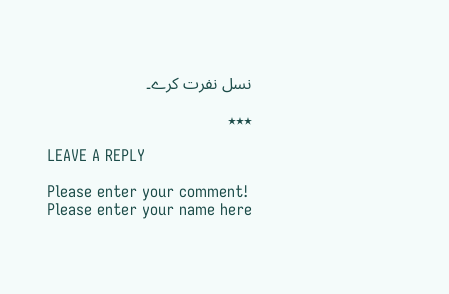نسل نفرت کرے۔

٭٭٭

LEAVE A REPLY

Please enter your comment!
Please enter your name here